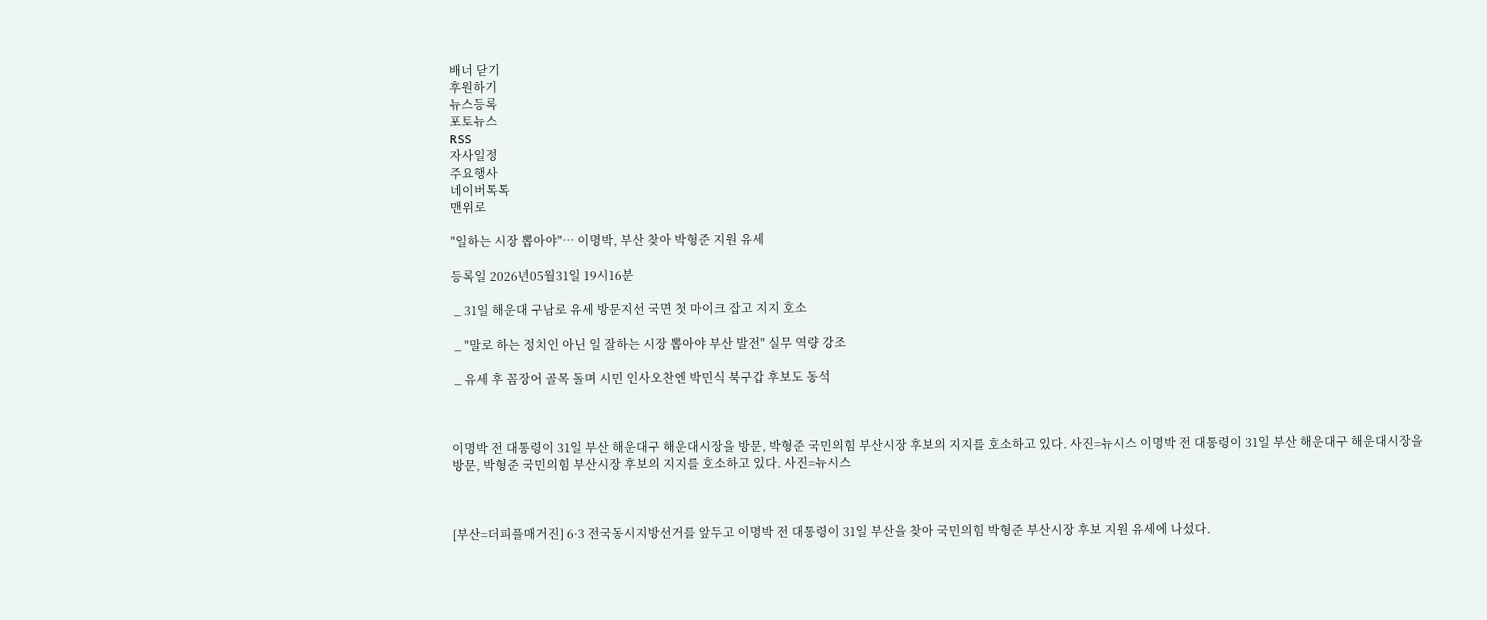배너 닫기
후원하기
뉴스등록
포토뉴스
RSS
자사일정
주요행사
네이버톡톡
맨위로

"일하는 시장 뽑아야"… 이명박, 부산 찾아 박형준 지원 유세

등록일 2026년05월31일 19시16분

 _ 31일 해운대 구남로 유세 방문지선 국면 첫 마이크 잡고 지지 호소

 _ "말로 하는 정치인 아닌 일 잘하는 시장 뽑아야 부산 발전" 실무 역량 강조

 _ 유세 후 꼼장어 골목 돌며 시민 인사오찬엔 박민식 북구갑 후보도 동석



이명박 전 대통령이 31일 부산 해운대구 해운대시장을 방문, 박형준 국민의힘 부산시장 후보의 지지를 호소하고 있다. 사진=뉴시스 이명박 전 대통령이 31일 부산 해운대구 해운대시장을 방문, 박형준 국민의힘 부산시장 후보의 지지를 호소하고 있다. 사진=뉴시스



[부산=더피플매거진] 6·3 전국동시지방선거를 앞두고 이명박 전 대통령이 31일 부산을 찾아 국민의힘 박형준 부산시장 후보 지원 유세에 나섰다.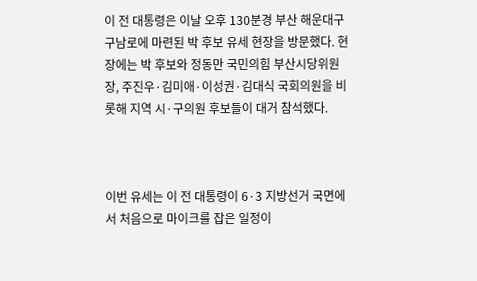이 전 대통령은 이날 오후 130분경 부산 해운대구 구남로에 마련된 박 후보 유세 현장을 방문했다. 현장에는 박 후보와 정동만 국민의힘 부산시당위원장, 주진우·김미애·이성권·김대식 국회의원을 비롯해 지역 시·구의원 후보들이 대거 참석했다.



이번 유세는 이 전 대통령이 6·3 지방선거 국면에서 처음으로 마이크를 잡은 일정이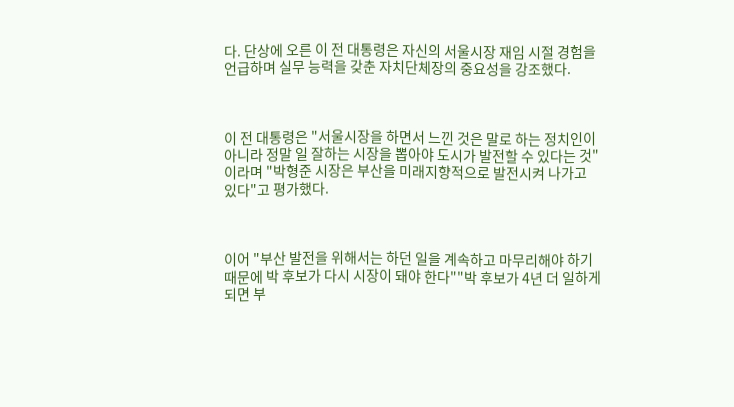다. 단상에 오른 이 전 대통령은 자신의 서울시장 재임 시절 경험을 언급하며 실무 능력을 갖춘 자치단체장의 중요성을 강조했다.



이 전 대통령은 "서울시장을 하면서 느낀 것은 말로 하는 정치인이 아니라 정말 일 잘하는 시장을 뽑아야 도시가 발전할 수 있다는 것"이라며 "박형준 시장은 부산을 미래지향적으로 발전시켜 나가고 있다"고 평가했다.



이어 "부산 발전을 위해서는 하던 일을 계속하고 마무리해야 하기 때문에 박 후보가 다시 시장이 돼야 한다""박 후보가 4년 더 일하게 되면 부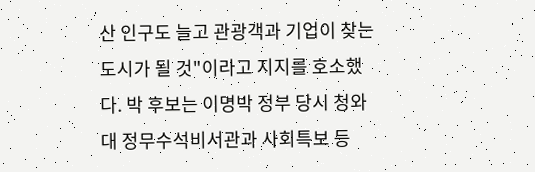산 인구도 늘고 관광객과 기업이 찾는 도시가 될 것"이라고 지지를 호소했다. 박 후보는 이명박 정부 당시 청와대 정무수석비서관과 사회특보 등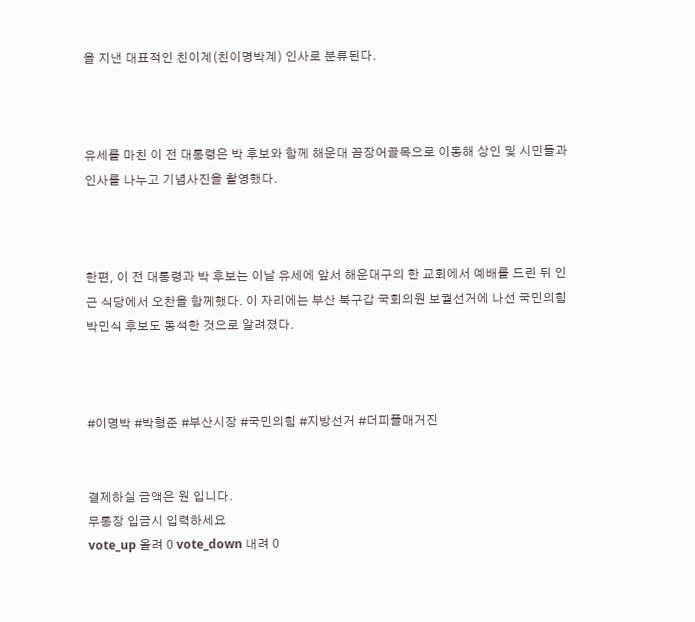을 지낸 대표적인 친이계(친이명박계) 인사로 분류된다.



유세를 마친 이 전 대통령은 박 후보와 함께 해운대 꼼장어골목으로 이동해 상인 및 시민들과 인사를 나누고 기념사진을 촬영했다.



한편, 이 전 대통령과 박 후보는 이날 유세에 앞서 해운대구의 한 교회에서 예배를 드린 뒤 인근 식당에서 오찬을 함께했다. 이 자리에는 부산 북구갑 국회의원 보궐선거에 나선 국민의힘 박민식 후보도 동석한 것으로 알려졌다.



#이명박 #박형준 #부산시장 #국민의힘 #지방선거 #더피플매거진


결제하실 금액은 원 입니다.
무통장 입금시 입력하세요
vote_up 올려 0 vote_down 내려 0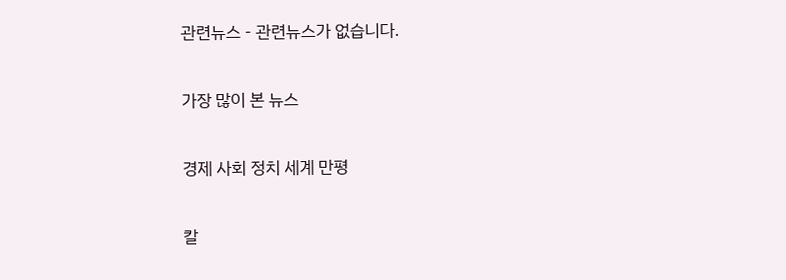관련뉴스 - 관련뉴스가 없습니다.

가장 많이 본 뉴스

경제 사회 정치 세계 만평

칼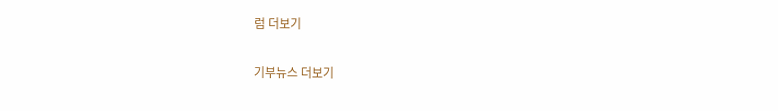럼 더보기

기부뉴스 더보기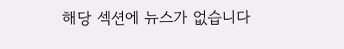해당 섹션에 뉴스가 없습니다